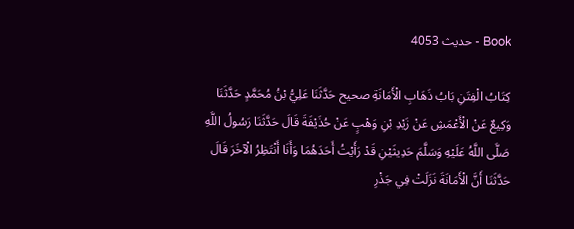Book - حدیث 4053

كِتَابُ الْفِتَنِ بَابُ ذَهَابِ الْأَمَانَةِ صحیح حَدَّثَنَا عَلِيُّ بْنُ مُحَمَّدٍ حَدَّثَنَا وَكِيعٌ عَنْ الْأَعْمَشِ عَنْ زَيْدِ بْنِ وَهْبٍ عَنْ حُذَيْفَةَ قَالَ حَدَّثَنَا رَسُولُ اللَّهِ صَلَّى اللَّهُ عَلَيْهِ وَسَلَّمَ حَدِيثَيْنِ قَدْ رَأَيْتُ أَحَدَهُمَا وَأَنَا أَنْتَظِرُ الْآخَرَ قَالَ حَدَّثَنَا أَنَّ الْأَمَانَةَ نَزَلَتْ فِي جَذْرِ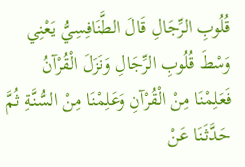قُلُوبِ الرِّجَالِ قَالَ الطَّنَافِسِيُّ يَعْنِي وَسْطَ قُلُوبِ الرِّجَالِ وَنَزَلَ الْقُرْآنُ فَعَلِمْنَا مِنْ الْقُرْآنِ وَعَلِمْنَا مِنْ السُّنَّةِ ثُمَّ حَدَّثَنَا عَنْ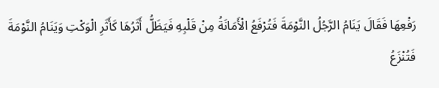رَفْعِهَا فَقَالَ يَنَامُ الرَّجُلُ النَّوْمَةَ فَتُرْفَعُ الْأَمَانَةُ مِنْ قَلْبِهِ فَيَظَلُّ أَثَرُهَا كَأَثَرِ الْوَكْتِ وَيَنَامُ النَّوْمَةَ فَتُنْزَعُ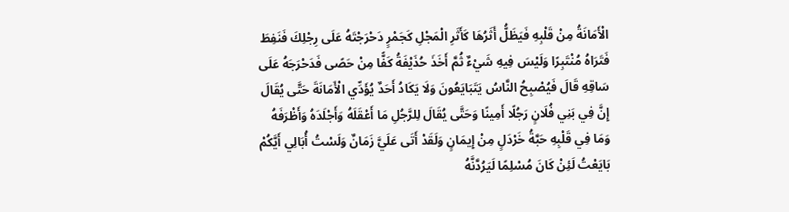الْأَمَانَةُ مِنْ قَلْبِهِ فَيَظَلُّ أَثَرُهَا كَأَثَرِ الْمَجْلِ كَجَمْرٍ دَحْرَجْتَهُ عَلَى رِجْلِكَ فَنَفِطَ فَتَرَاهُ مُنْتَبِرًا وَلَيْسَ فِيهِ شَيْءٌ ثُمَّ أَخَذَ حُذَيْفَةُ كَفًّا مِنْ حَصًى فَدَحْرَجَهُ عَلَى سَاقِهِ قَالَ فَيُصْبِحُ النَّاسُ يَتَبَايَعُونَ وَلَا يَكَادُ أَحَدٌ يُؤَدِّي الْأَمَانَةَ حَتَّى يُقَالَ إِنَّ فِي بَنِي فُلَانٍ رَجُلًا أَمِينًا وَحَتَّى يُقَالَ لِلرَّجُلِ مَا أَعْقَلَهُ وَأَجْلَدَهُ وَأَظْرَفَهُ وَمَا فِي قَلْبِهِ حَبَّةُ خَرْدَلٍ مِنْ إِيمَانٍ وَلَقَدْ أَتَى عَلَيَّ زَمَانٌ وَلَسْتُ أُبَالِي أَيَّكُمْ بَايَعْتُ لَئِنْ كَانَ مُسْلِمًا لَيَرُدَّنَّهُ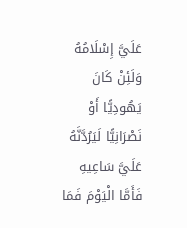عَلَيَّ إِسْلَامُهُ وَلَئِنْ كَانَ يَهُودِيًّا أَوْ نَصْرَانِيًّا لَيَرُدَّنَّهُ عَلَيَّ سَاعِيهِ فَأَمَّا الْيَوْمَ فَمَا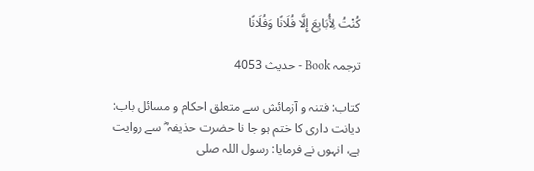كُنْتُ لِأُبَايِعَ إِلَّا فُلَانًا وَفُلَانًا

ترجمہ Book - حدیث 4053

کتاب: فتنہ و آزمائش سے متعلق احکام و مسائل باب: دیانت داری کا ختم ہو جا نا حضرت حذیفہ ؓ سے روایت ہے، انہوں نے فرمایا: رسول اللہ صلى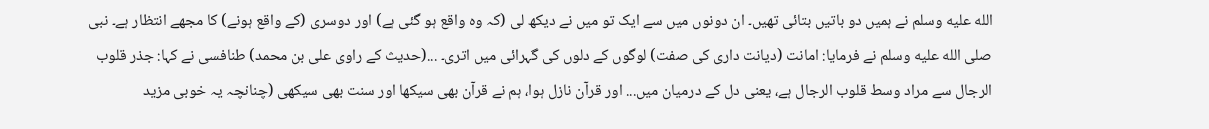الله عليه وسلم نے ہمیں دو باتیں بتائی تھیں۔ ان دونوں میں سے ایک تو میں نے دیکھ لی (کہ وہ واقع ہو گئی ہے) اور دوسری (کے واقع ہونے) کا مجھے انتظار ہے۔ نبی صلى الله عليه وسلم نے فرمایا: امانت (دیانت داری کی صفت) لوگوں کے دلوں کی گہرائی میں اتری۔ ...(حدیث کے راوی علی بن محمد) طنافسی نے کہا: جذر قلوب الرجال سے مراد وسط قلوب الرجال ہے، یعنی دل کے درمیان میں... اور قرآن نازل ہوا، ہم نے قرآن بھی سیکھا اور سنت بھی سیکھی (چنانچہ یہ خوبی مزید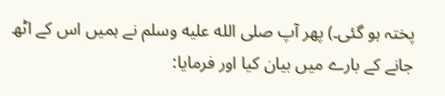پختہ ہو گئی۔) پھر آپ صلى الله عليه وسلم نے ہمیں اس کے اٹھ جانے کے بارے میں بیان کیا اور فرمایا: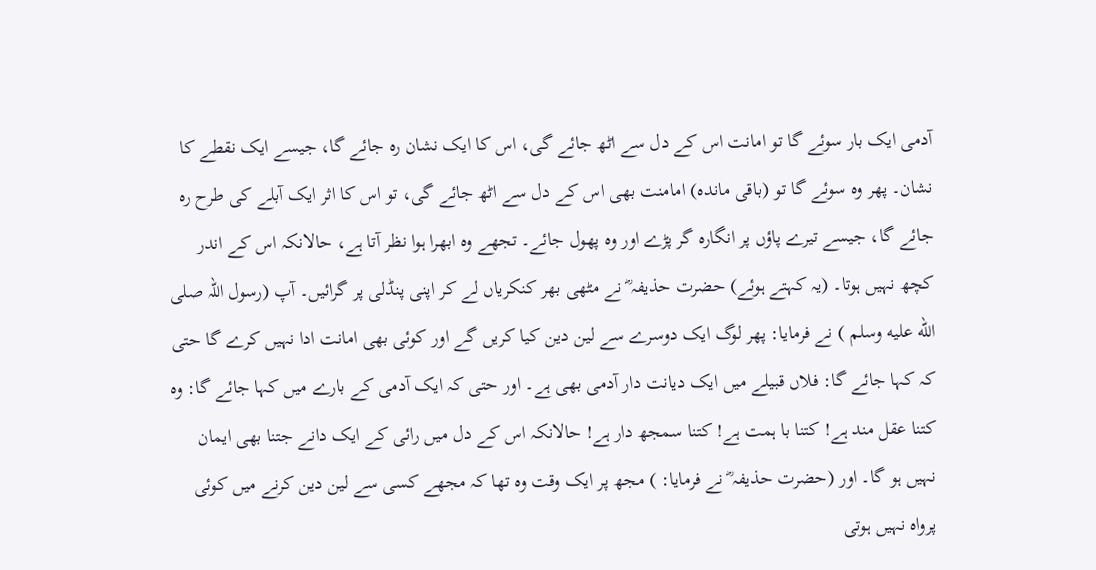آدمی ایک بار سوئے گا تو امانت اس کے دل سے اٹھ جائے گی، اس کا ایک نشان رہ جائے گا، جیسے ایک نقطے کا نشان۔ پھر وہ سوئے گا تو (باقی ماندہ) امامنت بھی اس کے دل سے اٹھ جائے گی، تو اس کا اثر ایک آبلے کی طرح رہ جائے گا، جیسے تیرے پاؤں پر انگارہ گر پڑے اور وہ پھول جائے۔ تجھے وہ ابھرا ہوا نظر آتا ہے، حالانکہ اس کے اندر کچھ نہیں ہوتا۔ (یہ کہتے ہوئے) حضرت حذیفہ ؓ نے مٹھی بھر کنکریاں لے کر اپنی پنڈلی پر گرائیں۔ آپ (رسول اللہ صلى الله عليه وسلم ) نے فرمایا: پھر لوگ ایک دوسرے سے لین دین کیا کریں گے اور کوئی بھی امانت ادا نہیں کرے گا حتی کہ کہا جائے گا: فلاں قبیلے میں ایک دیانت دار آدمی بھی ہے۔ اور حتی کہ ایک آدمی کے بارے میں کہا جائے گا: وہ کتنا عقل مند ہے! کتنا با ہمت ہے! کتنا سمجھ دار ہے! حالانکہ اس کے دل میں رائی کے ایک دانے جتنا بھی ایمان نہیں ہو گا۔ اور (حضرت حذیفہ ؓ نے فرمایا: ) مجھ پر ایک وقت وہ تھا کہ مجھے کسی سے لین دین کرنے میں کوئی پرواہ نہیں ہوتی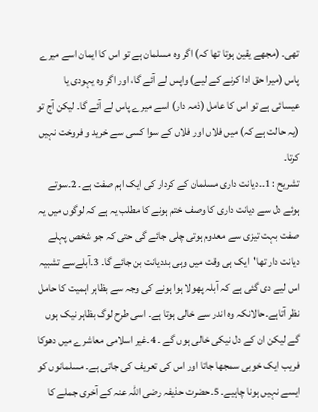تھی۔ (مجھے یقین ہوتا تھا کہ) اگر وہ مسلمان ہے تو اس کا ایمان اسے میرے پاس (میرا حق ادا کرنے کے لیے) واپس لے آئے گا، اور اگر وہ یہودی یا عیسائی ہے تو اس کا عامل (ذمہ دار) اسے میرے پاس لے آئے گا۔ لیکن آج تو (یہ حالت ہے کہ) میں فلاں اور فلاں کے سوا کسی سے خرید و فروخت نہیں کرتا۔
تشریح : 1۔۔دیانت داری مسلمان کے کردار کی ایک اہم صفت ہے۔ 2۔سوتے ہوئے دل سے دیانت داری کا وصف ختم ہونے کا مطلب یہ ہے کہ لوگوں میں یہ صفت بہت تیزی سے معدوم ہوتی چلی جائے گی حتی کہ جو شخص پہلے دیانت دار تھا'ایک ہی وقت میں وہی بددیانت بن جائے گا۔ 3۔آبلےسے تشبیہ اس لیے دی گئی ہے کہ آبلہ پھولا ہوا ہونے کی وجہ سے بظاہر اہمیت کا حامل نظر آتاہے۔حالانکہ وہ اندر سے خالی ہوتا ہے۔ اسی طرح لوگ بظاہر نیک ہوں گے لیکن ان کے دل نیکی خالی ہوں گے ۔ 4۔غیر اسلامی معاشرے میں دھوکا فریب ایک خوبی سمجھا جاتا اور اس کی تعریف کی جاتی ہے۔ مسلمانوں کو ایسے نہیں ہونا چاہیے۔ 5۔حضرت حذیفہ رضی اللہ عنہ کے آخری جملے کا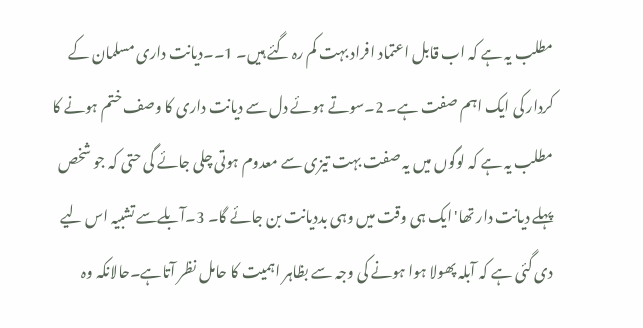مطلب یہ ہے کہ اب قابل اعتماد افراد بہت کم رہ گئے ہیں۔ 1۔۔دیانت داری مسلمان کے کردار کی ایک اہم صفت ہے۔ 2۔سوتے ہوئے دل سے دیانت داری کا وصف ختم ہونے کا مطلب یہ ہے کہ لوگوں میں یہ صفت بہت تیزی سے معدوم ہوتی چلی جائے گی حتی کہ جو شخص پہلے دیانت دار تھا'ایک ہی وقت میں وہی بددیانت بن جائے گا۔ 3۔آبلےسے تشبیہ اس لیے دی گئی ہے کہ آبلہ پھولا ہوا ہونے کی وجہ سے بظاہر اہمیت کا حامل نظر آتاہے۔حالانکہ وہ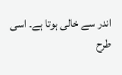اندر سے خالی ہوتا ہے۔ اسی طرح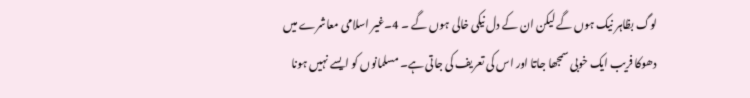لوگ بظاہر نیک ہوں گے لیکن ان کے دل نیکی خالی ہوں گے ۔ 4۔غیر اسلامی معاشرے میں دھوکا فریب ایک خوبی سمجھا جاتا اور اس کی تعریف کی جاتی ہے۔ مسلمانوں کو ایسے نہیں ہونا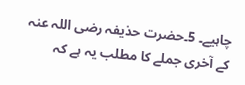چاہیے۔ 5۔حضرت حذیفہ رضی اللہ عنہ کے آخری جملے کا مطلب یہ ہے کہ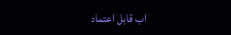اب قابل اعتماد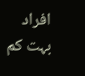افراد بہت کم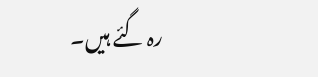رہ گئے ہیں۔